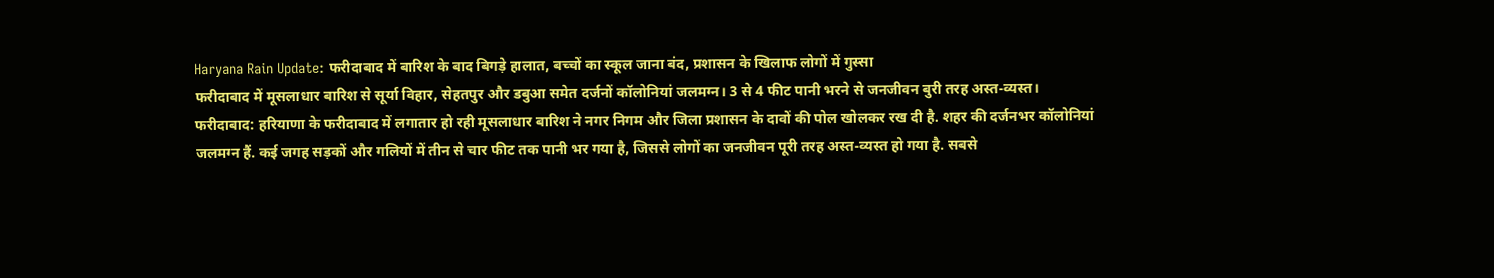Haryana Rain Update: फरीदाबाद में बारिश के बाद बिगड़े हालात, बच्चों का स्कूल जाना बंद, प्रशासन के खिलाफ लोगों में गुस्सा
फरीदाबाद में मूसलाधार बारिश से सूर्या विहार, सेहतपुर और डबुआ समेत दर्जनों कॉलोनियां जलमग्न। 3 से 4 फीट पानी भरने से जनजीवन बुरी तरह अस्त-व्यस्त।
फरीदाबाद: हरियाणा के फरीदाबाद में लगातार हो रही मूसलाधार बारिश ने नगर निगम और जिला प्रशासन के दावों की पोल खोलकर रख दी है. शहर की दर्जनभर कॉलोनियां जलमग्न हैं. कई जगह सड़कों और गलियों में तीन से चार फीट तक पानी भर गया है, जिससे लोगों का जनजीवन पूरी तरह अस्त-व्यस्त हो गया है. सबसे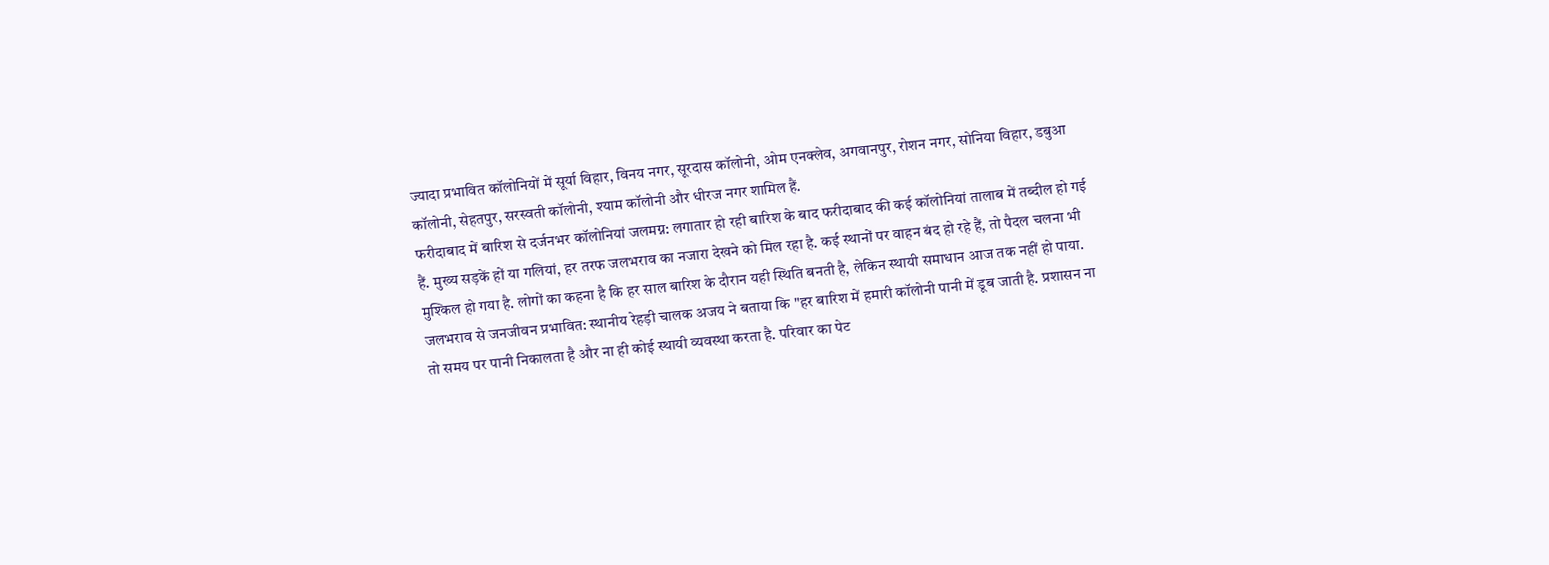ज्यादा प्रभावित कॉलोनियों में सूर्या विहार, विनय नगर, सूरदास कॉलोनी, ओम एनक्लेव, अगवानपुर, रोशन नगर, सोनिया विहार, डबुआ कॉलोनी, सेहतपुर, सरस्वती कॉलोनी, श्याम कॉलोनी और धीरज नगर शामिल हैं.
फरीदाबाद में बारिश से दर्जनभर कॉलोनियां जलमग्न: लगातार हो रही बारिश के बाद फरीदाबाद की कई कॉलोनियां तालाब में तब्दील हो गई हैं. मुख्य सड़कें हों या गलियां, हर तरफ जलभराव का नजारा देखने को मिल रहा है. कई स्थानों पर वाहन बंद हो रहे हैं, तो पैदल चलना भी मुश्किल हो गया है. लोगों का कहना है कि हर साल बारिश के दौरान यही स्थिति बनती है, लेकिन स्थायी समाधान आज तक नहीं हो पाया.
जलभराव से जनजीवन प्रभावित: स्थानीय रेहड़ी चालक अजय ने बताया कि "हर बारिश में हमारी कॉलोनी पानी में डूब जाती है. प्रशासन ना तो समय पर पानी निकालता है और ना ही कोई स्थायी व्यवस्था करता है. परिवार का पेट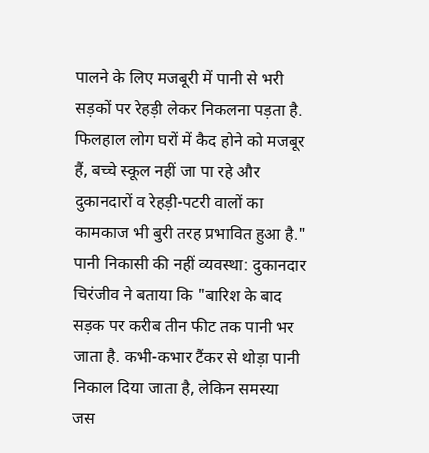पालने के लिए मजबूरी में पानी से भरी सड़कों पर रेहड़ी लेकर निकलना पड़ता है. फिलहाल लोग घरों में कैद होने को मजबूर हैं, बच्चे स्कूल नहीं जा पा रहे और दुकानदारों व रेहड़ी-पटरी वालों का कामकाज भी बुरी तरह प्रभावित हुआ है."
पानी निकासी की नहीं व्यवस्था: दुकानदार चिरंजीव ने बताया कि "बारिश के बाद सड़क पर करीब तीन फीट तक पानी भर जाता है. कभी-कभार टैंकर से थोड़ा पानी निकाल दिया जाता है, लेकिन समस्या जस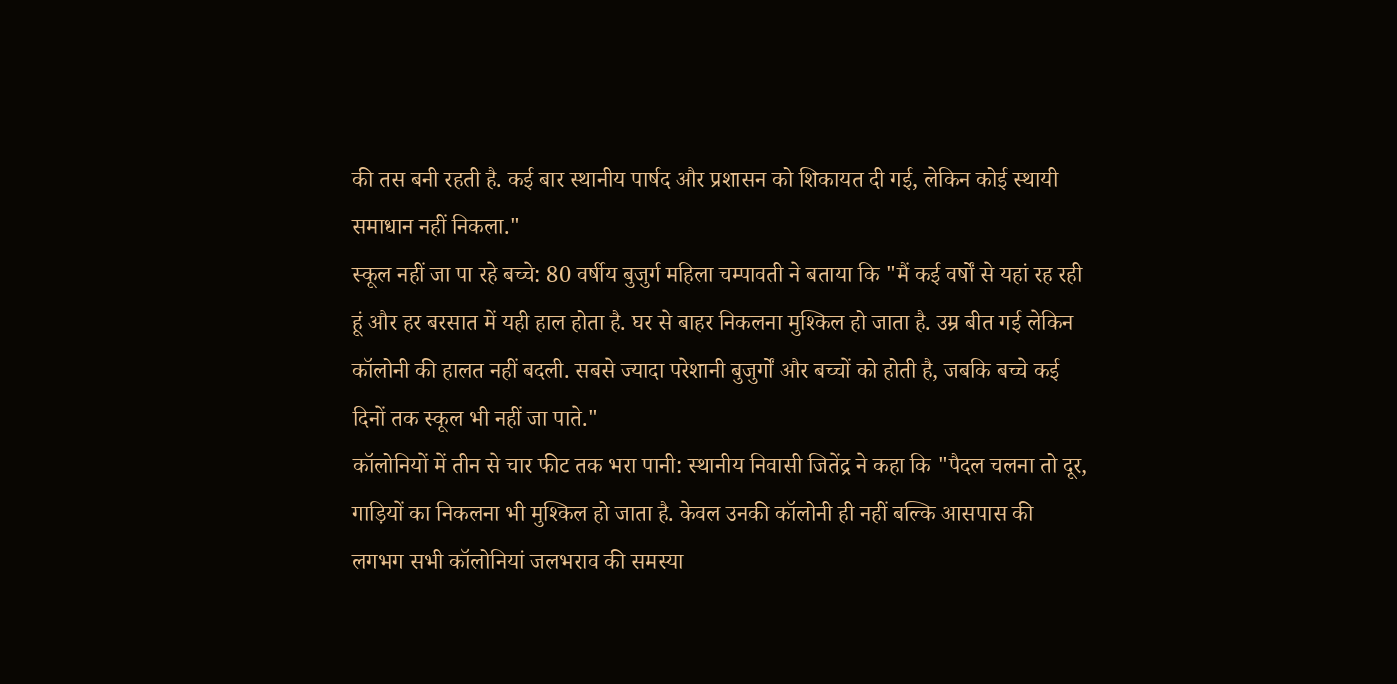की तस बनी रहती है. कई बार स्थानीय पार्षद और प्रशासन को शिकायत दी गई, लेकिन कोई स्थायी समाधान नहीं निकला."
स्कूल नहीं जा पा रहे बच्चे: 80 वर्षीय बुजुर्ग महिला चम्पावती ने बताया कि "मैं कई वर्षों से यहां रह रही हूं और हर बरसात में यही हाल होता है. घर से बाहर निकलना मुश्किल हो जाता है. उम्र बीत गई लेकिन कॉलोनी की हालत नहीं बदली. सबसे ज्यादा परेशानी बुजुर्गों और बच्चों को होती है, जबकि बच्चे कई दिनों तक स्कूल भी नहीं जा पाते."
कॉलोनियों में तीन से चार फीट तक भरा पानी: स्थानीय निवासी जितेंद्र ने कहा कि "पैदल चलना तो दूर, गाड़ियों का निकलना भी मुश्किल हो जाता है. केवल उनकी कॉलोनी ही नहीं बल्कि आसपास की लगभग सभी कॉलोनियां जलभराव की समस्या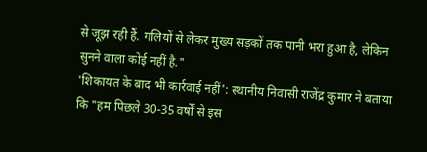से जूझ रही हैं. गलियों से लेकर मुख्य सड़कों तक पानी भरा हुआ है, लेकिन सुनने वाला कोई नहीं है."
'शिकायत के बाद भी कार्रवाई नहीं': स्थानीय निवासी राजेंद्र कुमार ने बताया कि "हम पिछले 30-35 वर्षों से इस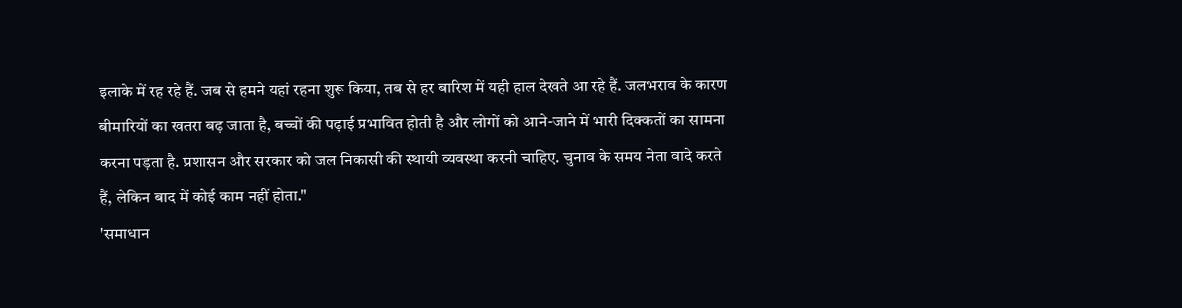इलाके में रह रहे हैं. जब से हमने यहां रहना शुरू किया, तब से हर बारिश में यही हाल देखते आ रहे हैं. जलभराव के कारण बीमारियों का खतरा बढ़ जाता है, बच्चों की पढ़ाई प्रभावित होती है और लोगों को आने-जाने में भारी दिक्कतों का सामना करना पड़ता है. प्रशासन और सरकार को जल निकासी की स्थायी व्यवस्था करनी चाहिए. चुनाव के समय नेता वादे करते हैं, लेकिन बाद में कोई काम नहीं होता."
'समाधान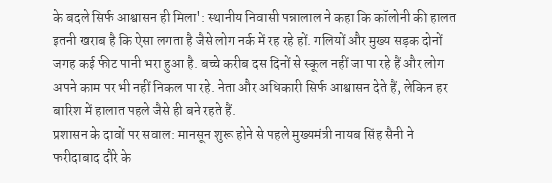के बदले सिर्फ आश्वासन ही मिला': स्थानीय निवासी पन्नालाल ने कहा कि कॉलोनी की हालत इतनी खराब है कि ऐसा लगता है जैसे लोग नर्क में रह रहे हों. गलियों और मुख्य सड़क दोनों जगह कई फीट पानी भरा हुआ है. बच्चे करीब दस दिनों से स्कूल नहीं जा पा रहे हैं और लोग अपने काम पर भी नहीं निकल पा रहे. नेता और अधिकारी सिर्फ आश्वासन देते हैं, लेकिन हर बारिश में हालात पहले जैसे ही बने रहते हैं.
प्रशासन के दावों पर सवाल: मानसून शुरू होने से पहले मुख्यमंत्री नायब सिंह सैनी ने फरीदाबाद दौरे के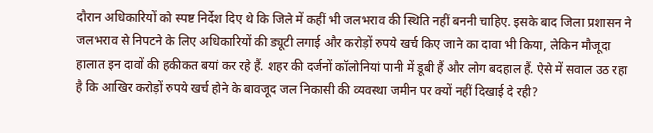दौरान अधिकारियों को स्पष्ट निर्देश दिए थे कि जिले में कहीं भी जलभराव की स्थिति नहीं बननी चाहिए. इसके बाद जिला प्रशासन ने जलभराव से निपटने के लिए अधिकारियों की ड्यूटी लगाई और करोड़ों रुपये खर्च किए जाने का दावा भी किया, लेकिन मौजूदा हालात इन दावों की हकीकत बयां कर रहे हैं. शहर की दर्जनों कॉलोनियां पानी में डूबी हैं और लोग बदहाल हैं. ऐसे में सवाल उठ रहा है कि आखिर करोड़ों रुपये खर्च होने के बावजूद जल निकासी की व्यवस्था जमीन पर क्यों नहीं दिखाई दे रही?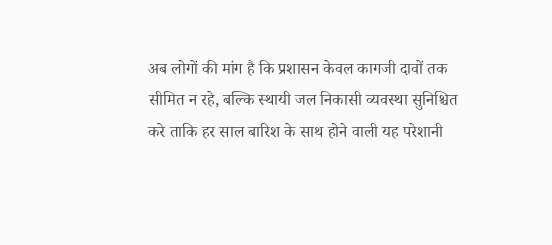अब लोगों की मांग है कि प्रशासन केवल कागजी दावों तक सीमित न रहे, बल्कि स्थायी जल निकासी व्यवस्था सुनिश्चित करे ताकि हर साल बारिश के साथ होने वाली यह परेशानी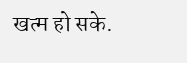खत्म हो सके.